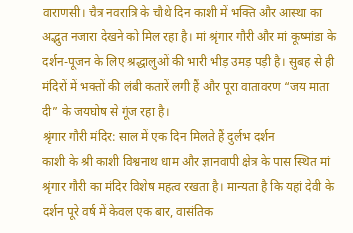वाराणसी। चैत्र नवरात्रि के चौथे दिन काशी में भक्ति और आस्था का अद्भुत नजारा देखने को मिल रहा है। मां श्रृंगार गौरी और मां कूष्मांडा के दर्शन-पूजन के लिए श्रद्धालुओं की भारी भीड़ उमड़ पड़ी है। सुबह से ही मंदिरों में भक्तों की लंबी कतारें लगी हैं और पूरा वातावरण “जय माता दी” के जयघोष से गूंज रहा है।
श्रृंगार गौरी मंदिर: साल में एक दिन मिलते हैं दुर्लभ दर्शन
काशी के श्री काशी विश्वनाथ धाम और ज्ञानवापी क्षेत्र के पास स्थित मां श्रृंगार गौरी का मंदिर विशेष महत्व रखता है। मान्यता है कि यहां देवी के दर्शन पूरे वर्ष में केवल एक बार, वासंतिक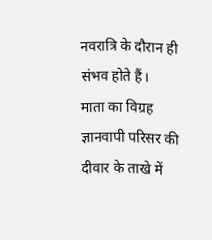नवरात्रि के दौरान ही संभव होते हैं।
माता का विग्रह ज्ञानवापी परिसर की दीवार के ताखे में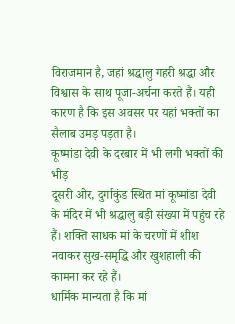विराजमान है, जहां श्रद्धालु गहरी श्रद्धा और विश्वास के साथ पूजा-अर्चना करते हैं। यही कारण है कि इस अवसर पर यहां भक्तों का सैलाब उमड़ पड़ता है।
कूष्मांडा देवी के दरबार में भी लगी भक्तों की भीड़
दूसरी ओर, दुर्गाकुंड स्थित मां कूष्मांडा देवी के मंदिर में भी श्रद्धालु बड़ी संख्या में पहुंच रहे हैं। शक्ति साधक मां के चरणों में शीश नवाकर सुख-समृद्धि और खुशहाली की कामना कर रहे हैं।
धार्मिक मान्यता है कि मां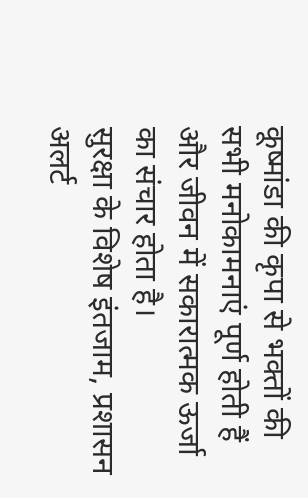कूष्मांडा की कृपा से भक्तों की सभी मनोकामनाएं पूर्ण होती हैं और जीवन में सकारात्मक ऊर्जा का संचार होता है।
सुरक्षा के विशेष इंतजाम, प्रशासन अलर्ट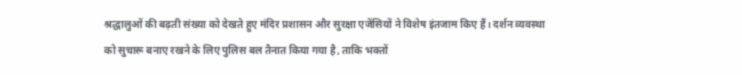श्रद्धालुओं की बढ़ती संख्या को देखते हुए मंदिर प्रशासन और सुरक्षा एजेंसियों ने विशेष इंतजाम किए हैं। दर्शन व्यवस्था को सुचारू बनाए रखने के लिए पुलिस बल तैनात किया गया है, ताकि भक्तों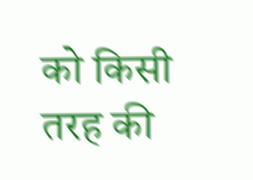को किसी तरह की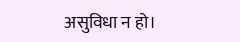असुविधा न हो।